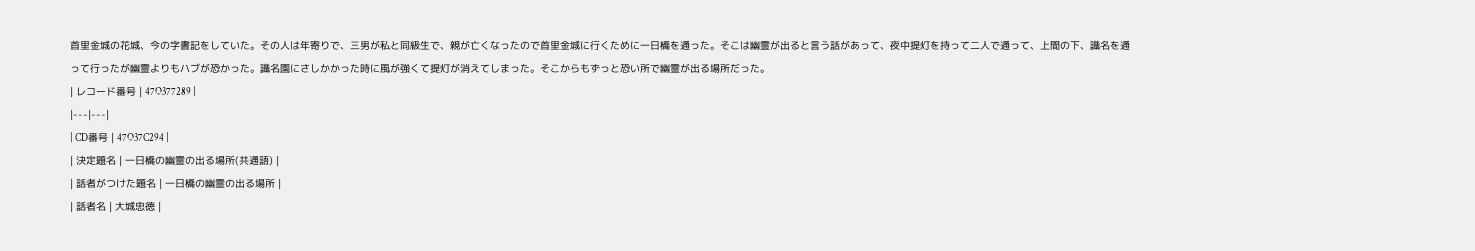首里金城の花城、今の字書記をしていた。その人は年寄りで、三男が私と同級生で、親が亡くなったので首里金城に行くために一日橋を通った。そこは幽霊が出ると言う話があって、夜中提灯を持って二人で通って、上間の下、識名を通って行ったが幽霊よりもハブが恐かった。識名園にさしかかった時に風が強くて提灯が消えてしまった。そこからもずっと恐い所で幽霊が出る場所だった。
| レコード番号 | 47O377289 |
|---|---|
| CD番号 | 47O37C294 |
| 決定題名 | 一日橋の幽霊の出る場所(共通語) |
| 話者がつけた題名 | 一日橋の幽霊の出る場所 |
| 話者名 | 大城忠徳 |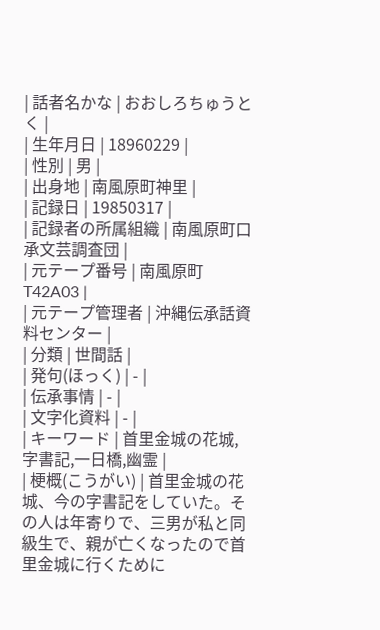| 話者名かな | おおしろちゅうとく |
| 生年月日 | 18960229 |
| 性別 | 男 |
| 出身地 | 南風原町神里 |
| 記録日 | 19850317 |
| 記録者の所属組織 | 南風原町口承文芸調査団 |
| 元テープ番号 | 南風原町T42A03 |
| 元テープ管理者 | 沖縄伝承話資料センター |
| 分類 | 世間話 |
| 発句(ほっく) | - |
| 伝承事情 | - |
| 文字化資料 | - |
| キーワード | 首里金城の花城,字書記,一日橋,幽霊 |
| 梗概(こうがい) | 首里金城の花城、今の字書記をしていた。その人は年寄りで、三男が私と同級生で、親が亡くなったので首里金城に行くために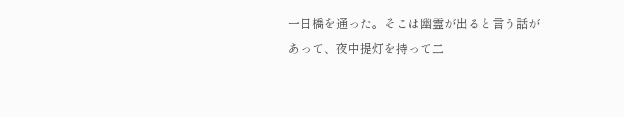一日橋を通った。そこは幽霊が出ると言う話があって、夜中提灯を持って二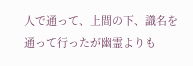人で通って、上間の下、識名を通って行ったが幽霊よりも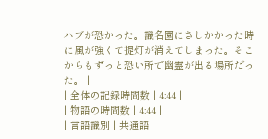ハブが恐かった。識名園にさしかかった時に風が強くて提灯が消えてしまった。そこからもずっと恐い所で幽霊が出る場所だった。 |
| 全体の記録時間数 | 4:44 |
| 物語の時間数 | 4:44 |
| 言語識別 | 共通語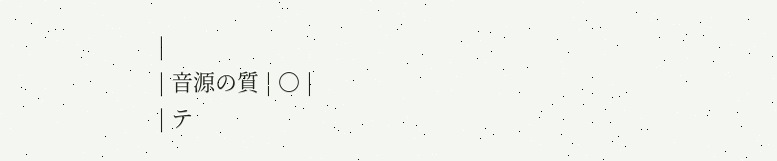|
| 音源の質 | 〇 |
| テ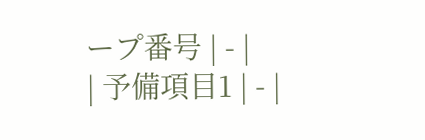ープ番号 | - |
| 予備項目1 | - |